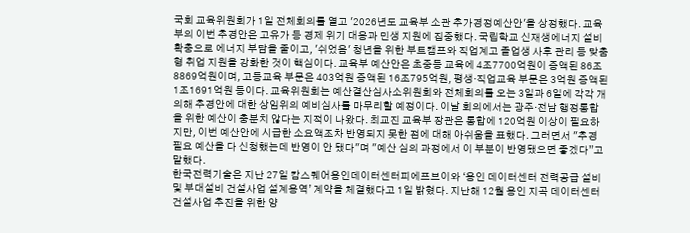국회 교육위원회가 1일 전체회의를 열고 '2026년도 교육부 소관 추가경정예산안'을 상정했다. 교육부의 이번 추경안은 고유가 등 경제 위기 대응과 민생 지원에 집중했다. 국립학교 신재생에너지 설비 확충으로 에너지 부담을 줄이고, '쉬었음' 청년을 위한 부트캠프와 직업계고 졸업생 사후 관리 등 맞춤형 취업 지원을 강화한 것이 핵심이다. 교육부 예산안은 초중등 교육에 4조7700억원이 증액된 86조8869억원이며, 고등교육 부문은 403억원 증액된 16조795억원, 평생·직업교육 부문은 3억원 증액된 1조1691억원 등이다. 교육위원회는 예산결산심사소위원회와 전체회의를 오는 3일과 6일에 각각 개의해 추경안에 대한 상임위의 예비심사를 마무리할 예정이다. 이날 회의에서는 광주·전남 행정통합을 위한 예산이 충분치 않다는 지적이 나왔다. 최교진 교육부 장관은 통합에 120억원 이상이 필요하지만, 이번 예산안에 시급한 소요액조차 반영되지 못한 점에 대해 아쉬움을 표했다. 그러면서 "추경 필요 예산을 다 신청했는데 반영이 안 됐다"며 "예산 심의 과정에서 이 부분이 반영됐으면 좋겠다”고 말했다.
한국전력기술은 지난 27일 캄스퀘어용인데이터센터피에프브이와 ‘용인 데이터센터 전력공급 설비 및 부대설비 건설사업 설계용역’ 계약을 체결했다고 1일 밝혔다. 지난해 12월 용인 지곡 데이터센터 건설사업 추진을 위한 양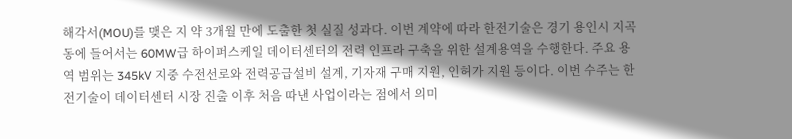해각서(MOU)를 맺은 지 약 3개월 만에 도출한 첫 실질 성과다. 이번 계약에 따라 한전기술은 경기 용인시 지곡동에 들어서는 60MW급 하이퍼스케일 데이터센터의 전력 인프라 구축을 위한 설계용역을 수행한다. 주요 용역 범위는 345kV 지중 수전선로와 전력공급설비 설계, 기자재 구매 지원, 인허가 지원 등이다. 이번 수주는 한전기술이 데이터센터 시장 진출 이후 처음 따낸 사업이라는 점에서 의미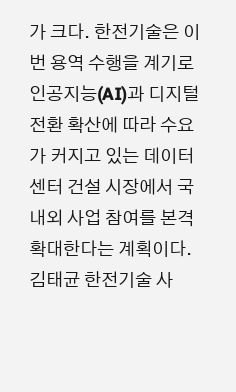가 크다. 한전기술은 이번 용역 수행을 계기로 인공지능(AI)과 디지털 전환 확산에 따라 수요가 커지고 있는 데이터센터 건설 시장에서 국내외 사업 참여를 본격 확대한다는 계획이다. 김태균 한전기술 사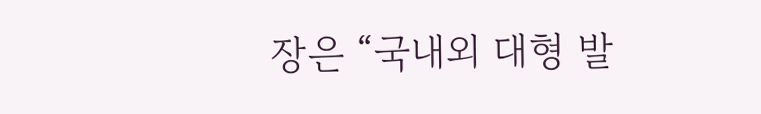장은 “국내외 대형 발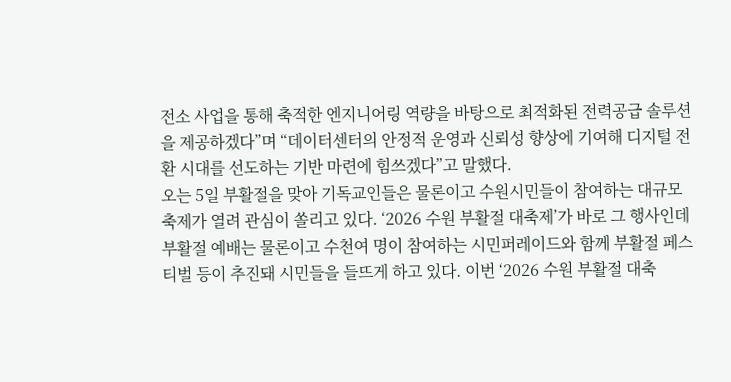전소 사업을 통해 축적한 엔지니어링 역량을 바탕으로 최적화된 전력공급 솔루션을 제공하겠다”며 “데이터센터의 안정적 운영과 신뢰성 향상에 기여해 디지털 전환 시대를 선도하는 기반 마련에 힘쓰겠다”고 말했다.
오는 5일 부활절을 맞아 기독교인들은 물론이고 수원시민들이 참여하는 대규모 축제가 열려 관심이 쏠리고 있다. ‘2026 수원 부활절 대축제’가 바로 그 행사인데 부활절 예배는 물론이고 수천여 명이 참여하는 시민퍼레이드와 함께 부활절 페스티벌 등이 추진돼 시민들을 들뜨게 하고 있다. 이번 ‘2026 수원 부활절 대축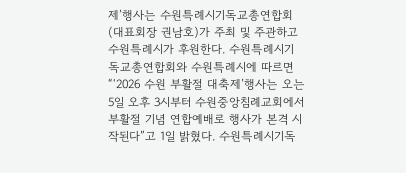제’행사는 수원특례시기독교총연합회(대표회장 권남호)가 주최 및 주관하고 수원특례시가 후원한다. 수원특례시기독교총연합회와 수원특례시에 따르면 “‘2026 수원 부활절 대축제’행사는 오는 5일 오후 3시부터 수원중앙침례교회에서 부활절 기념 연합예배로 행사가 본격 시작된다”고 1일 밝혔다. 수원특례시기독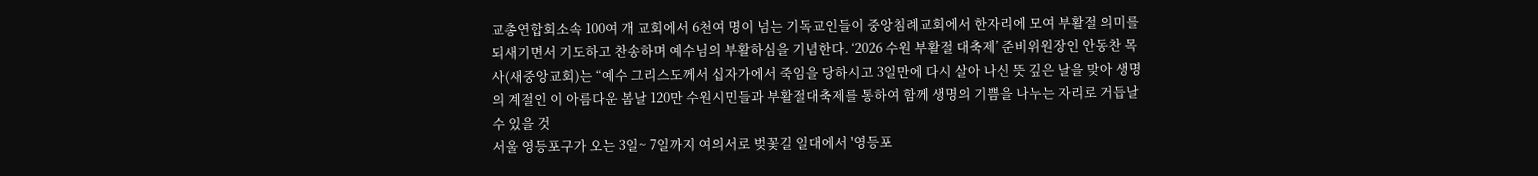교총연합회소속 100여 개 교회에서 6천여 명이 넘는 기독교인들이 중앙침례교회에서 한자리에 모여 부활절 의미를 되새기면서 기도하고 찬송하며 예수님의 부활하심을 기념한다. ‘2026 수원 부활절 대축제’ 준비위원장인 안동찬 목사(새중앙교회)는 “예수 그리스도께서 십자가에서 죽임을 당하시고 3일만에 다시 살아 나신 뜻 깊은 날을 맞아 생명의 계절인 이 아름다운 봄날 120만 수원시민들과 부활절대축제를 통하여 함께 생명의 기쁨을 나누는 자리로 거듭날 수 있을 것
서울 영등포구가 오는 3일~ 7일까지 여의서로 벚꽃길 일대에서 '영등포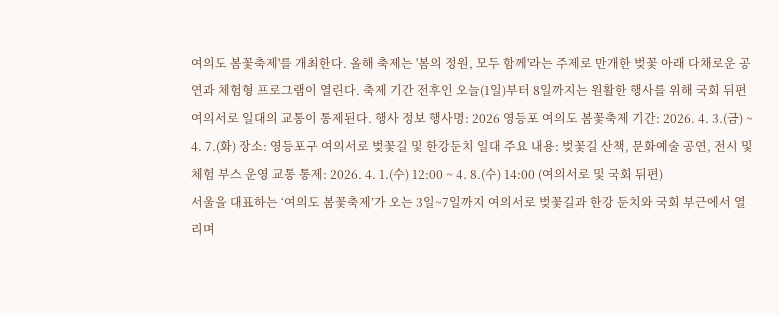여의도 봄꽃축제'를 개최한다. 올해 축제는 '봄의 정원, 모두 함께'라는 주제로 만개한 벚꽃 아래 다채로운 공연과 체험형 프로그램이 열린다. 축제 기간 전후인 오늘(1일)부터 8일까지는 원활한 행사를 위해 국회 뒤편 여의서로 일대의 교통이 통제된다. 행사 정보 행사명: 2026 영등포 여의도 봄꽃축제 기간: 2026. 4. 3.(금) ~ 4. 7.(화) 장소: 영등포구 여의서로 벚꽃길 및 한강둔치 일대 주요 내용: 벚꽃길 산책, 문화예술 공연, 전시 및 체험 부스 운영 교통 통제: 2026. 4. 1.(수) 12:00 ~ 4. 8.(수) 14:00 (여의서로 및 국회 뒤편)
서울을 대표하는 ‘여의도 봄꽃축제’가 오는 3일~7일까지 여의서로 벚꽃길과 한강 둔치와 국회 부근에서 열리며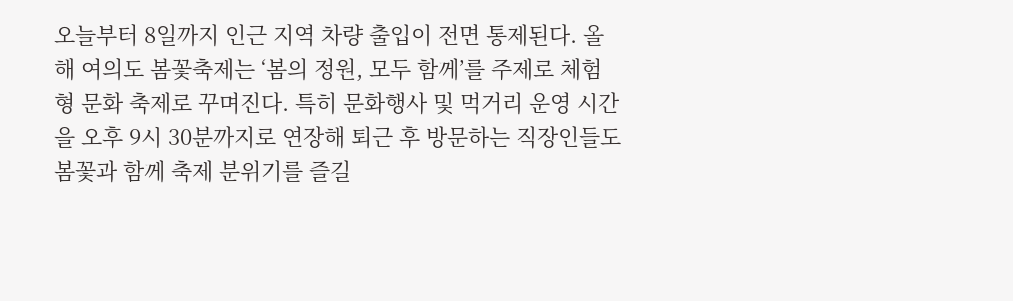오늘부터 8일까지 인근 지역 차량 출입이 전면 통제된다. 올해 여의도 봄꽃축제는 ‘봄의 정원, 모두 함께’를 주제로 체험형 문화 축제로 꾸며진다. 특히 문화행사 및 먹거리 운영 시간을 오후 9시 30분까지로 연장해 퇴근 후 방문하는 직장인들도 봄꽃과 함께 축제 분위기를 즐길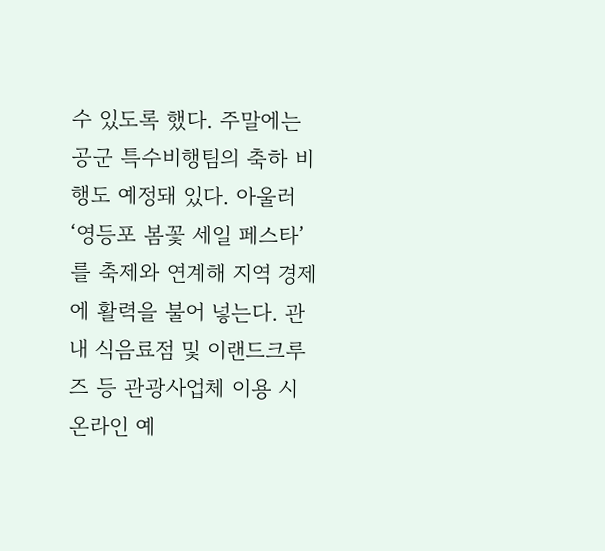수 있도록 했다. 주말에는 공군 특수비행팀의 축하 비행도 예정돼 있다. 아울러 ‘영등포 봄꽃 세일 페스타’를 축제와 연계해 지역 경제에 활력을 불어 넣는다. 관내 식음료점 및 이랜드크루즈 등 관광사업체 이용 시 온라인 예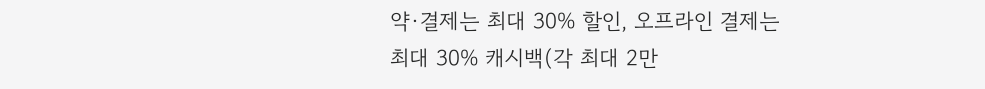약·결제는 최대 30% 할인, 오프라인 결제는 최대 30% 캐시백(각 최대 2만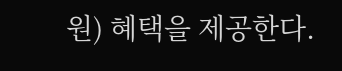원) 혜택을 제공한다.